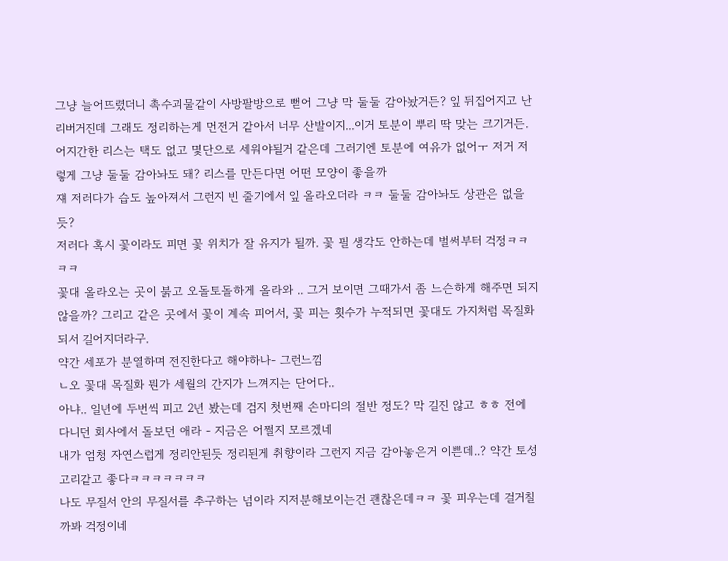그냥 늘어뜨렸더니 촉수괴물같이 사방팔방으로 뻗어 그냥 막 둘둘 감아놨거든? 잎 뒤집어지고 난리버거진데 그래도 정리하는게 먼전거 같아서 너무 산발이지...이거 토분이 뿌리 딱 맞는 크기거든. 어지간한 리스는 택도 없고 몇단으로 세워야될거 같은데 그러기엔 토분에 여유가 없어ㅜ 저거 저렇게 그냥 둘둘 감아놔도 돼? 리스를 만든다면 어떤 모양이 좋을까
쟤 저러다가 습도 높아져서 그런지 빈 줄기에서 잎 올라오더라 ㅋㅋ 둘둘 감아놔도 상관은 없을듯?
저러다 혹시 꽃이라도 피면 꽃 위치가 잘 유지가 될까. 꽃 필 생각도 안하는데 벌써부터 걱정ㅋㅋㅋㅋ
꽃대 올라오는 곳이 붉고 오돌토돌하게 올라와 .. 그거 보이면 그때가서 좀 느슨하게 해주면 되지 않을까? 그리고 같은 곳에서 꽃이 계속 피어서, 꽃 피는 횟수가 누적되면 꽃대도 가지처럼 목질화되서 길어지더라구.
약간 세포가 분열하며 전진한다고 해야하나- 그런느낌
ㄴ오 꽃대 목질화 뭔가 세월의 간지가 느껴지는 단어다..
아냐.. 일년에 두번씩 피고 2년 봤는데 검지 첫번째 손마디의 절반 정도? 막 길진 않고 ㅎㅎ 전에 다니던 회사에서 돌보던 애라 - 지금은 어쩔지 모르겠네
내가 엄청 자연스럽게 정리안된듯 정리된게 취향이라 그런지 지금 감아놓은거 이쁜데..? 약간 토성 고리같고 좋다ㅋㅋㅋㅋㅋㅋㅋ
나도 무질서 안의 무질서를 추구하는 넘이라 지저분해보이는건 괜찮은데ㅋㅋ 꽃 피우는데 걸거칠까봐 걱정이네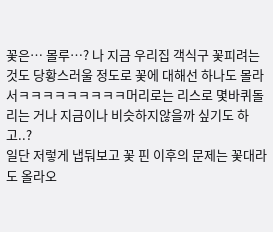꽃은… 몰루…? 나 지금 우리집 객식구 꽃피려는것도 당황스러울 정도로 꽃에 대해선 하나도 몰라서ㅋㅋㅋㅋㅋㅋㅋㅋㅋ머리로는 리스로 몇바퀴돌리는 거나 지금이나 비슷하지않을까 싶기도 하고..?
일단 저렇게 냅둬보고 꽃 핀 이후의 문제는 꽃대라도 올라오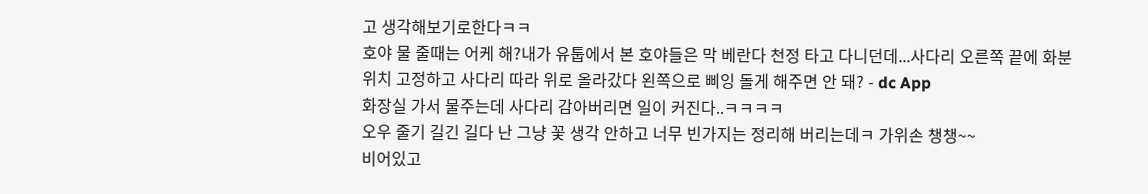고 생각해보기로한다ㅋㅋ
호야 물 줄때는 어케 해?내가 유툽에서 본 호야들은 막 베란다 천정 타고 다니던데...사다리 오른쪽 끝에 화분 위치 고정하고 사다리 따라 위로 올라갔다 왼쪽으로 삐잉 돌게 해주면 안 돼? - dc App
화장실 가서 물주는데 사다리 감아버리면 일이 커진다..ㅋㅋㅋㅋ
오우 줄기 길긴 길다 난 그냥 꽃 생각 안하고 너무 빈가지는 정리해 버리는데ㅋ 가위손 챙챙~~
비어있고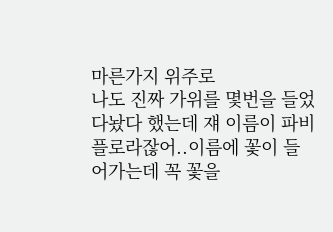마른가지 위주로
나도 진짜 가위를 몇번을 들었다놨다 했는데 쟤 이름이 파비플로라잖어..이름에 꽃이 들어가는데 꼭 꽃을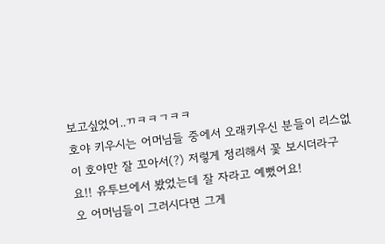보고싶었어..ㄲㅋㅋㄱㅋㅋ
호야 키우시는 어머님들 중에서 오래키우신 분들이 리스없이 호야만 잘 꼬아서(?) 저렇게 정리해서 꽃 보시더라구요!! 유투브에서 봤었는데 잘 자라고 예뻤어요!
오 어머님들이 그러시다면 그게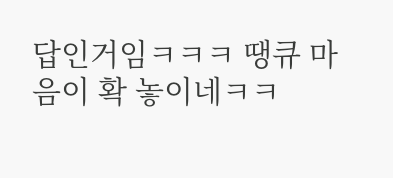답인거임ㅋㅋㅋ 땡큐 마음이 확 놓이네ㅋㅋ